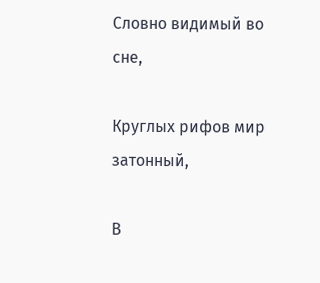Словно видимый во сне,

Круглых рифов мир затонный,

В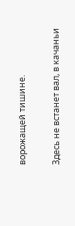ворожащей тишине.

Здесь не встанет вал, в качаньи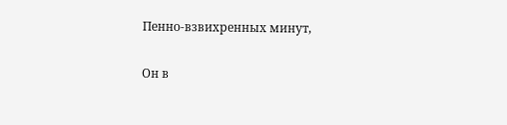Пенно-взвихренных минут,

Он в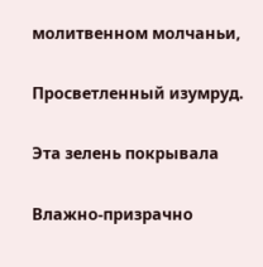молитвенном молчаньи,

Просветленный изумруд.

Эта зелень покрывала

Влажно-призрачно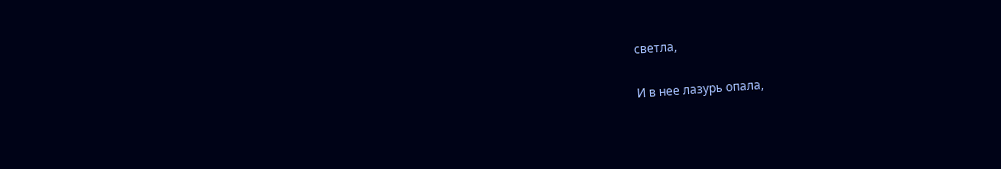светла,

И в нее лазурь опала,